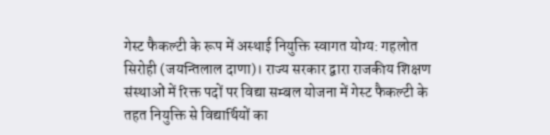गेस्ट फैकल्टी के रूप में अस्थाई नियुक्ति स्वागत योग्य: गहलोत
सिरोही (जयन्तिलाल दाणा)। राज्य सरकार द्वारा राजकीय शिक्षण संस्थाओं में रिक्त पदों पर विद्या सम्बल योजना में गेस्ट फैकल्टी के तहत नियुक्ति से विद्यार्थियों का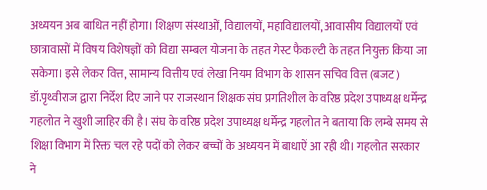अध्ययन अब बाधित नहीं होगा। शिक्षण संस्थाओं, विद्यालयों, महाविद्यालयों, आवासीय विद्यालयों एवं छात्रावासों में विषय विशेषज्ञों को विद्या सम्बल योजना के तहत गेस्ट फैकल्टी के तहत नियुक्त किया जा सकेगा। इसे लेकर वित्त, सामान्य वित्तीय एवं लेखा नियम विभाग के शासन सचिव वित्त (बजट) डॉ.पृथ्वीराज द्वारा निर्देश दिए जाने पर राजस्थान शिक्षक संघ प्रगतिशील के वरिष्ठ प्रदेश उपाध्यक्ष धर्मेन्द्र गहलोत ने खुशी जाहिर की है। संघ के वरिष्ठ प्रदेश उपाध्यक्ष धर्मेन्द्र गहलोत ने बताया कि लम्बे समय से शिक्षा विभाग में रिक्त चल रहे पदों को लेकर बच्चों के अध्ययन में बाधाऐं आ रही थी। गहलोत सरकार ने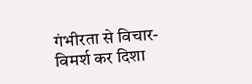गंभीरता से विचार-विमर्श कर दिशा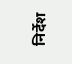निर्देश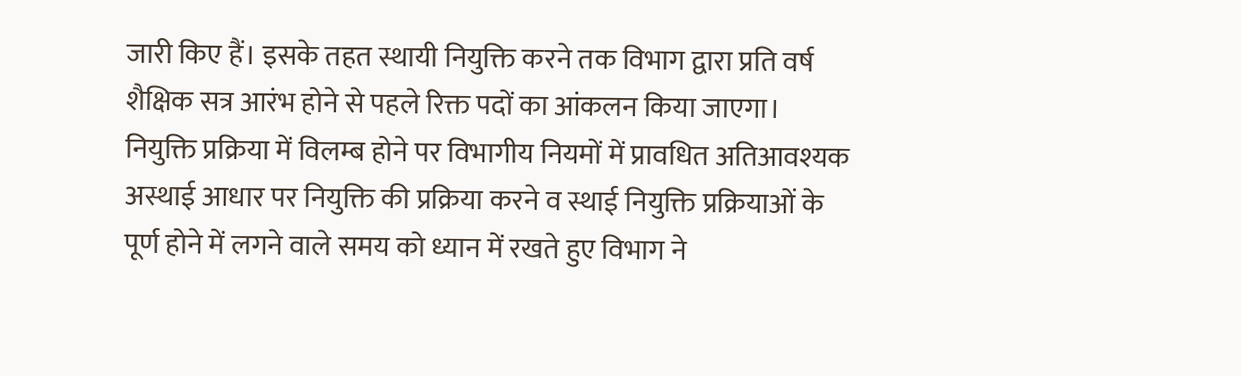जारी किए हैं। इसके तहत स्थायी नियुक्ति करने तक विभाग द्वारा प्रति वर्ष शैक्षिक सत्र आरंभ होने से पहले रिक्त पदों का आंकलन किया जाएगा। नियुक्ति प्रक्रिया में विलम्ब होने पर विभागीय नियमों में प्रावधित अतिआवश्यक अस्थाई आधार पर नियुक्ति की प्रक्रिया करने व स्थाई नियुक्ति प्रक्रियाओं के पूर्ण होने में लगने वाले समय को ध्यान में रखते हुए विभाग ने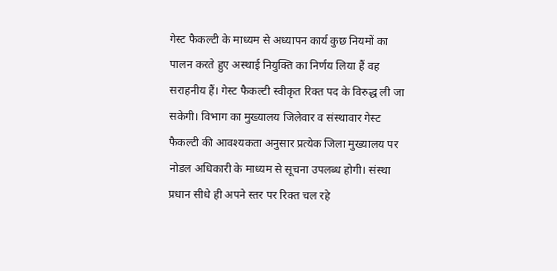गेस्ट फैकल्टी के माध्यम से अध्यापन कार्य कुछ नियमों का पालन करते हुए अस्थाई नियुक्ति का निर्णय लिया हैं वह सराहनीय हैं। गेस्ट फैकल्टी स्वीकृत रिक्त पद के विरुद्ध ली जा सकेगी। विभाग का मुख्यालय जिलेवार व संस्थावार गेस्ट फैकल्टी की आवश्यकता अनुसार प्रत्येक जिला मुख्यालय पर नोडल अधिकारी के माध्यम से सूचना उपलब्ध होगी। संस्था प्रधान सीधे ही अपने स्तर पर रिक्त चल रहे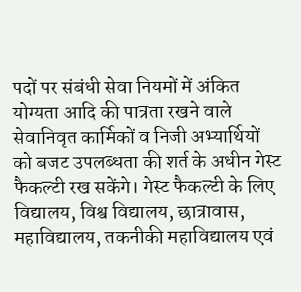पदों पर संबंधी सेवा नियमों में अंकित योग्यता आदि की पात्रता रखने वाले सेवानिवृत कार्मिकों व निजी अभ्यार्थियों को बजट उपलब्धता की शर्त के अधीन गेस्ट फैकल्टी रख सकेंगे। गेस्ट फैकल्टी के लिए विद्यालय, विश्व विद्यालय, छात्रावास, महाविद्यालय, तकनीकी महाविद्यालय एवं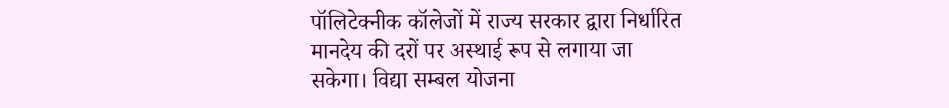पॉलिटेक्नीक कॉलेजों में राज्य सरकार द्वारा निर्धारित मानदेय की दरों पर अस्थाई रूप से लगाया जा सकेगा। विद्या सम्बल योजना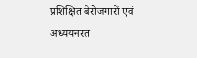प्रशिक्षित बेरोजगारों एवं अध्ययनरत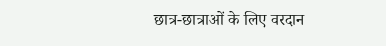छात्र-छात्राओं के लिए वरदान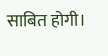साबित होगी।